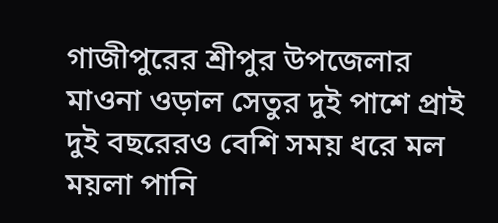গাজীপুরের শ্রীপুর উপজেলার মাওনা ওড়াল সেতুর দুই পাশে প্রাই দুই বছরেরও বেশি সময় ধরে মল ময়লা পানি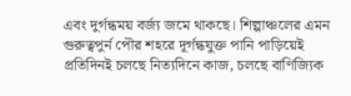এবং দুর্গন্ধময় বর্জ্য জমে থাকছে। শিল্পাঞ্চলের এমন গুরুত্বপুর্ন পৌর শহরে দূর্গন্ধযুক্ত পানি পাড়িয়েই প্রতিদিনই চলছে নিত্যদিনে কাজ, চলছে বাণিজ্যিক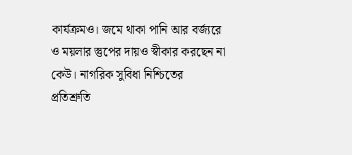কার্যক্রমও। জমে থাকা পানি আর বর্জ্যরে ও ময়লার স্তুপের দায়ও স্বীকার করছেন না কেউ। নাগরিক সুবিধা নিশ্চিতের প্রতিশ্রুতি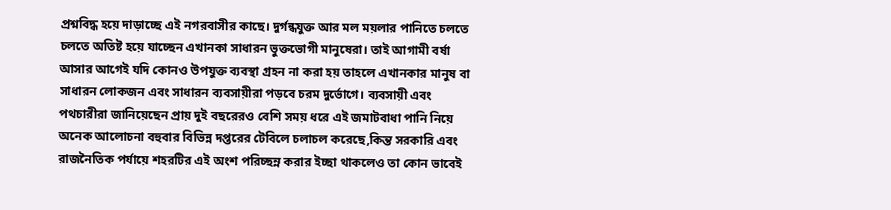প্রশ্নবিদ্ধ হয়ে দাড়াচ্ছে এই নগরবাসীর কাছে। দুর্গন্ধযুক্ত আর মল ময়লার পানিতে চলতে চলতে অতিষ্ট হয়ে যাচ্ছেন এখানকা সাধারন ভুক্তভোগী মানুষেরা। তাই আগামী বর্ষা আসার আগেই যদি কোনও উপযুক্ত ব্যবস্থা গ্রহন না করা হয় তাহলে এখানকার মানুষ বা সাধারন লোকজন এবং সাধারন ব্যবসায়ীরা পড়বে চরম দুর্ভোগে। ব্যবসায়ী এবং পথচারীরা জানিয়েছেন প্রায় দুই বছরেরও বেশি সময় ধরে এই জমাটবাধা পানি নিয়ে
অনেক আলোচনা বহুবার বিভিন্ন দপ্তরের টেবিলে চলাচল করেছে,কিন্ত সরকারি এবং রাজনৈতিক পর্যায়ে শহরটির এই অংশ পরিচ্ছন্ন করার ইচ্ছা থাকলেও তা কোন ভাবেই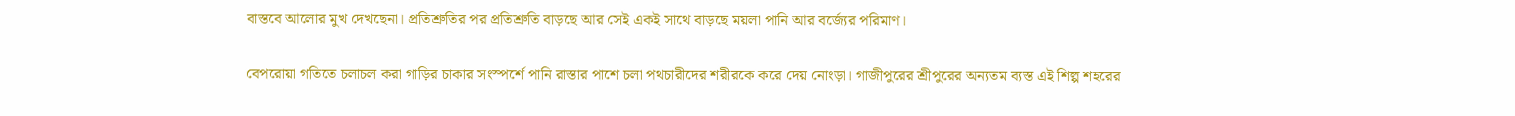বাস্তবে আলোর মুখ দেখছেনা। প্রতিশ্রুতির পর প্রতিশ্রুতি বাড়ছে আর সেই একই সাথে বাড়ছে ময়লা পানি আর বর্জ্যের পরিমাণ।

বেপরোয়া গতিতে চলাচল করা গাড়ির চাকার সংস্পর্শে পানি রাস্তার পাশে চলা পথচারীদের শরীরকে করে দেয় নোংড়া। গাজীপুরের শ্রীপুরের অন্যতম ব্যস্ত এই শিল্প শহরের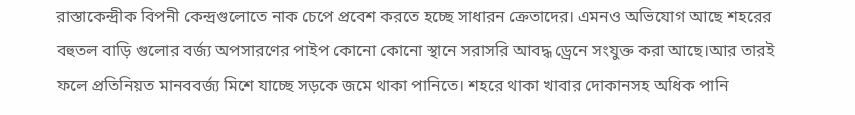রাস্তাকেন্দ্রীক বিপনী কেন্দ্রগুলোতে নাক চেপে প্রবেশ করতে হচ্ছে সাধারন ক্রেতাদের। এমনও অভিযোগ আছে শহরের বহুতল বাড়ি গুলোর বর্জ্য অপসারণের পাইপ কোনো কোনো স্থানে সরাসরি আবদ্ধ ড্রেনে সংযুক্ত করা আছে।আর তারই ফলে প্রতিনিয়ত মানববর্জ্য মিশে যাচ্ছে সড়কে জমে থাকা পানিতে। শহরে থাকা খাবার দোকানসহ অধিক পানি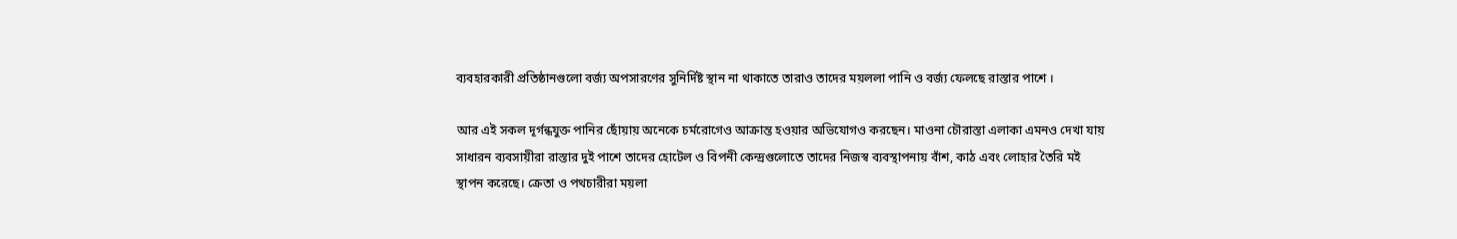ব্যবহারকারী প্রতিষ্ঠানগুলো বর্জ্য অপসারণের সুনির্দিষ্ট স্থান না থাকাতে তারাও তাদের ময়ললা পানি ও বর্জ্য ফেলছে রাস্তার পাশে ।

আর এই সকল দূর্গন্ধযুক্ত পানির ছোঁয়ায় অনেকে চর্মরোগেও আক্রান্ত হওয়ার অভিযোগও করছেন। মাওনা চৌরাস্তা এলাকা এমনও দেখা যায় সাধারন ব্যবসায়ীরা রাস্তার দুই পাশে তাদের হোটেল ও বিপনী কেন্দ্রগুলোতে তাদের নিজস্ব ব্যবস্থাপনায় বাঁশ, কাঠ এবং লোহার তৈরি মই স্থাপন করেছে। ক্রেতা ও পথচারীরা ময়লা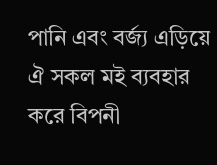পানি এবং বর্জ্য এড়িয়ে ঐ সকল মই ব্যবহার করে বিপনী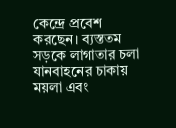কেন্দ্রে প্রবেশ করছেন। ব্যস্ততম সড়কে লাগাতার চলা যানবাহনের চাকায় ময়লা এবং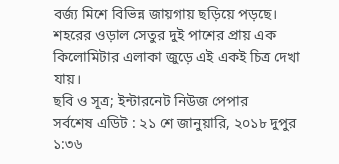বর্জ্য মিশে বিভিন্ন জায়গায় ছড়িয়ে পড়ছে। শহরের ওড়াল সেতুর দুই পাশের প্রায় এক কিলোমিটার এলাকা জুড়ে এই একই চিত্র দেখা যায়।
ছবি ও সূত্র; ইন্টারনেট নিউজ পেপার
সর্বশেষ এডিট : ২১ শে জানুয়ারি, ২০১৮ দুপুর ১:৩৬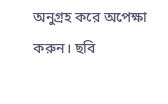অনুগ্রহ করে অপেক্ষা করুন। ছবি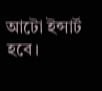আটো ইন্সার্ট হবে।